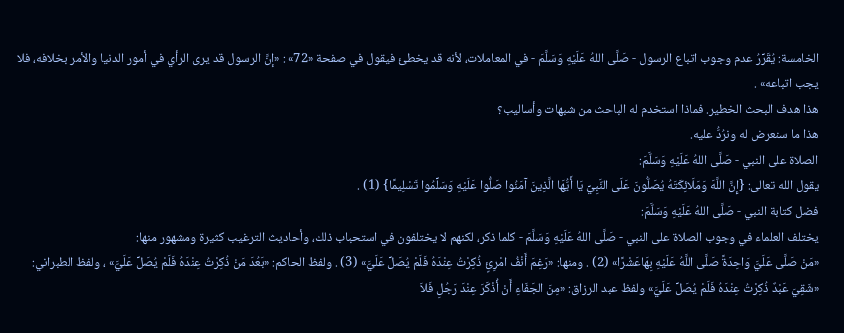الخامسة: يُقَرِّرُ عدم وجوب اتباع الرسول - صَلَّى اللهُ عَلَيْهِ وَسَلَّمَ - في المعاملات، لأنه قد يخطئ فيقول في صفحة «72» : «إنَّ الرسول قد يرى الرأي في أمور الدنيا والأمر بخلافه، فلا يجب اتباعه» .
هذا هدف البحث الخطير. فماذا استخدم له الباحث من شبهات وأساليب؟
هذا ما سنعرض له ونرُدُّ عليه.
الصلاة على النبي - صَلَّى اللهُ عَلَيْهِ وَسَلَّمَ:
يقول الله تعالى: {إِنَّ اللَّهَ وَمَلَائِكَتَهُ يُصَلُّونَ عَلَى النَّبِيِّ يَا أَيُّهَا الَّذِينَ آمَنُوا صَلُّوا عَلَيْهِ وَسَلِّمُوا تَسْلِيمًا} (1) .
فضل كتابة النبي - صَلَّى اللهُ عَلَيْهِ وَسَلَّمَ:
يختلف العلماء في وجوب الصلاة على النبي - صَلَّى اللهُ عَلَيْهِ وَسَلَّمَ - كلما ذكر، لكنهم لا يختلفون في استحباب ذلك، وأحاديث الترغيب كثيرة ومشهور منها:
«مَنْ صَلَّى عَلَيَّ وَاحِدَةً صَلَّى اللَّهُ عَلَيْهِ بِهَاعَشْرًا» (2) . ومنها: «رَغِمَ أَنْفُ امْرِئٍ ذُكِرْتُ عِنْدَهُ فَلَمْ يُصَلِّ عَلَيَّ» (3) . ولفظ الحاكم: «بَعُدَ مَنْ ذُكِرْتُ عِنْدَهُ فَلَمْ يُصَلِّ عَلَيَّ» ، ولفظ الطبراني: «شَقِيَ عَبْدٌ ذُكِرْتُ عِنْدَهُ فَلَمْ يُصَلِّ عَلَيَّ» ولفظ عبد الرزاق: «مِنَ الجَفَاءِ أَنْ أُذْكَرَ عِنْدَ رَجُلِ فَلاَ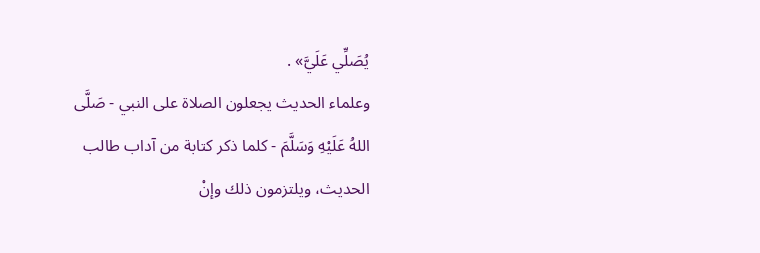يُصَلِّي عَلَيَّ» .
وعلماء الحديث يجعلون الصلاة على النبي - صَلَّى اللهُ عَلَيْهِ وَسَلَّمَ - كلما ذكر كتابة من آداب طالب الحديث، ويلتزمون ذلك وإنْ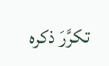تكرَّرَ ذكره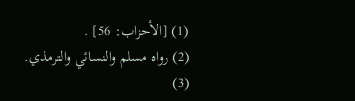(1) [الأحزاب: 56] .
(2) رواه مسلم والنسائي والترمذي.
(3)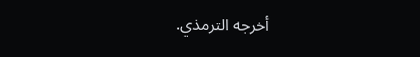أخرجه الترمذي.